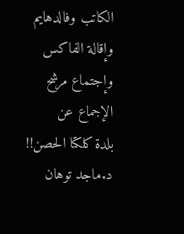الكاتب وفالدهايم وإقالة الفاكس وإجتماع مرشح الإجماع عن
بلدة كلكتا الحصن!!
د.ماجد توهان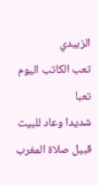الزبيدي
تعب الكاتب اليوم تعبا
شديدا وعاد للبيت قبيل صلاة المغرب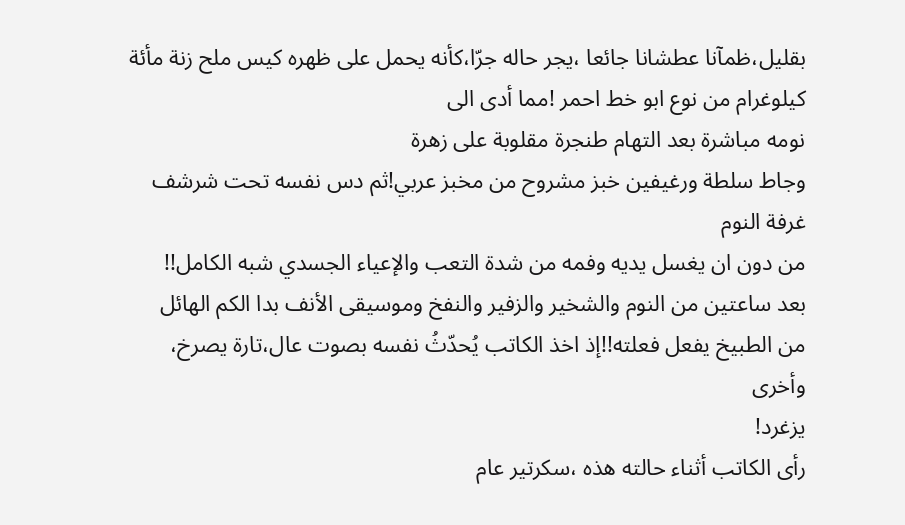بقليل،ظمآنا عطشانا جائعا ،يجر حاله جرّا،كأنه يحمل على ظهره كيس ملح زنة مأئة
كيلوغرام من نوع ابو خط احمر !مما أدى الى
نومه مباشرة بعد التهام طنجرة مقلوبة على زهرة
وجاط سلطة ورغيفين خبز مشروح من مخبز عربي!ثم دس نفسه تحت شرشف غرفة النوم
من دون ان يغسل يديه وفمه من شدة التعب والإعياء الجسدي شبه الكامل!!
بعد ساعتين من النوم والشخير والزفير والنفخ وموسيقى الأنف بدا الكم الهائل
من الطبيخ يفعل فعلته!!إذ اخذ الكاتب يُحدّثُ نفسه بصوت عال،تارة يصرخ، وأخرى
يزغرد!
رأى الكاتب أثناء حالته هذه ،سكرتير عام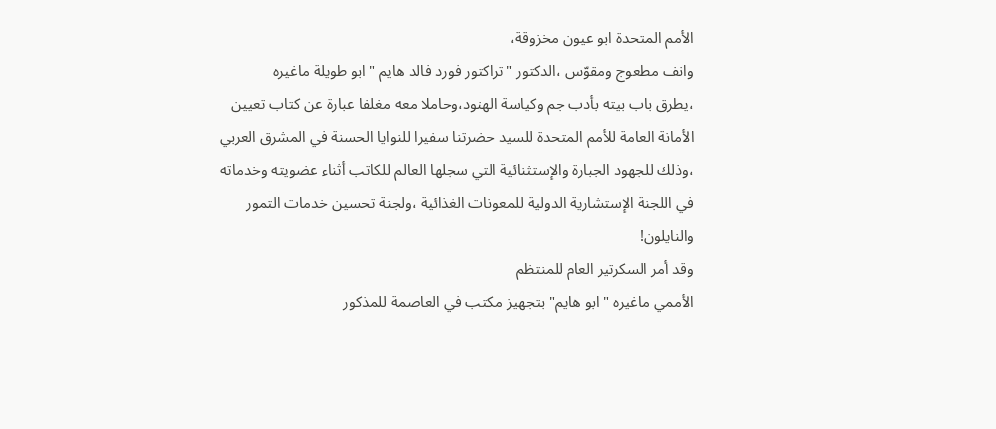الأمم المتحدة ابو عيون مخزوقة،
وانف مطعوج ومقوّس ،الدكتور "تراكتور فورد فالد هايم "ابو طويلة ماغيره
،يطرق باب بيته بأدب جم وكياسة الهنود،وحاملا معه مغلفا عبارة عن كتاب تعيين
الأمانة العامة للأمم المتحدة للسيد حضرتنا سفيرا للنوايا الحسنة في المشرق العربي
،وذلك للجهود الجبارة والإستثنائية التي سجلها العالم للكاتب أثناء عضويته وخدماته
في اللجنة الإستشارية الدولية للمعونات الغذائية ،ولجنة تحسين خدمات التمور
والنايلون!
وقد أمر السكرتير العام للمنتظم
الأممي ماغيره " ابو هايم" بتجهيز مكتب في العاصمة للمذكور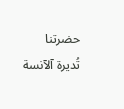حضرتنا
تُديرة آلآنسة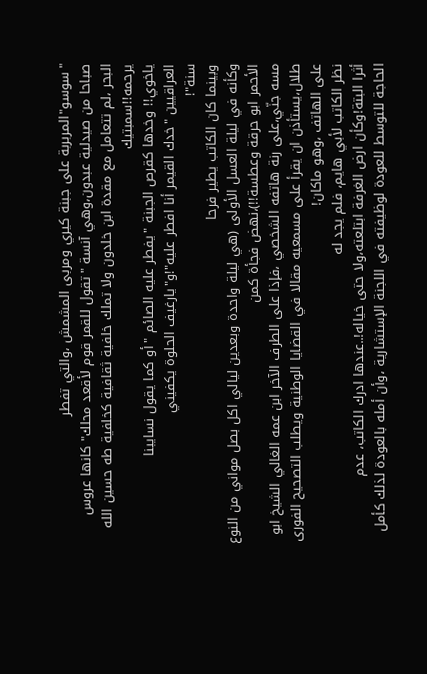"سوسو"المربربة على جبنة كيري ومربى المشمش ،والتي تفطر
صباحا من صيدلية عبدون،وهي آنسة "تقول للقمر قوم لأقعد محلك" كانها عروس
البحر ،لم تتعامل مع مقدة ابن خلدون ولا تملك خلفية ثقافية كخلفية طه حسين الله يرحمه!!سمبتيك
ياخوي!! وخدها كقرص الجبنة "يفطر عليه الصائم "أو كما يقول نسايبنا
العراقيين "خدك القيمر أنا افطر عليه"!و"يارغيف الحلوة يكفيني
سنة"!
وبينما كان الكاتب يطير فرحا
وكأنه في ليلة العسل الأولى (هي ليلة واحدة وبعدين ليالي اكل بصل مواني من النوع
الأحمر ابو حرقة وعطسة!!)،نهض فجأة كمن
مسه جنّي،على رنة هاتفه الشخصي ،فإذا على الطرف الآخر ابن عمه الغالي الشيخ ابو
طلال،يستأذن ان يقرأ على مسمعيه مقالا في القضايا الوطنية ويطلب التصحيح الفورى
على الهاتف ،وهو ماكان!
نظر الكاتب لأبي هايم، فلم يجد له
أثرا البتة!وكأن ارض الغرفة ابتلعته،ولا حتى خياله!..عندها ادرك الكاتب، عدم
الحاجة للتوسط للعودة لوظيفته في اللجنة الإستشارية ،وأن أمله بالعودة لذلك كأمل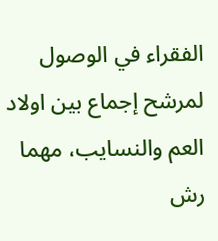الفقراء في الوصول لمرشح إجماع بين اولاد
العم والنسايب، مهما رش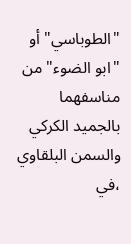"الطوباسي" أو "ابو الضوء" من مناسفهما
بالجميد الكركي والسمن البلقاوي ،في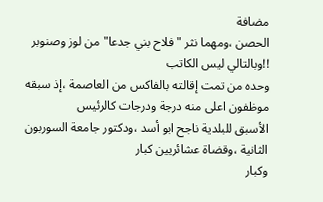مضافة
الحصن ،ومهما نثر " فلاح بني جدعا" من لوز وصنوبر !!وبالتالي ليس الكاتب
وحده من تمت إقالته بالفاكس من العاصمة ،إذ سبقه موظفون اعلى منه درجة ودرجات كالرئيس
الأسبق للبلدية ناجح ابو أسد ،ودكتور جامعة السوربون الثانية ،وقضاة عشائريين كبار
وكبار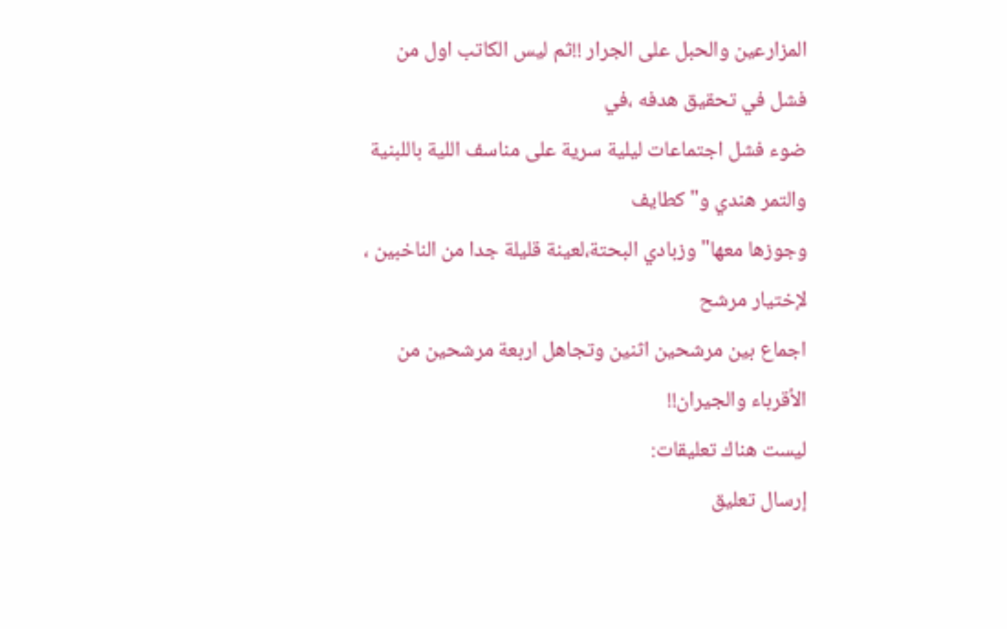المزارعين والحبل على الجرار !!ثم ليس الكاتب اول من فشل في تحقيق هدفه ،في
ضوء فشل اجتماعات ليلية سرية على مناسف اللية باللبنية والتمر هندي و"كطايف
وجوزها معها" وزبادي البحتة،لعينة قليلة جدا من الناخبين ، لإختيار مرشح
اجماع بين مرشحين اثنين وتجاهل اربعة مرشحين من الأقرباء والجيران!!
ليست هناك تعليقات:
إرسال تعليق